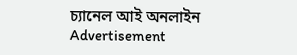চ্যানেল আই অনলাইন
Advertisement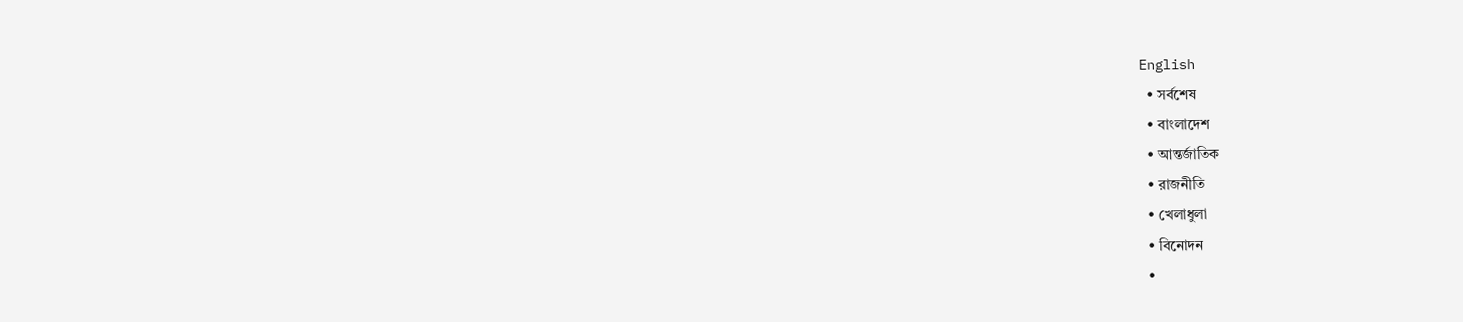English
  • সর্বশেষ
  • বাংলাদেশ
  • আন্তর্জাতিক
  • রাজনীতি
  • খেলাধুলা
  • বিনোদন
  •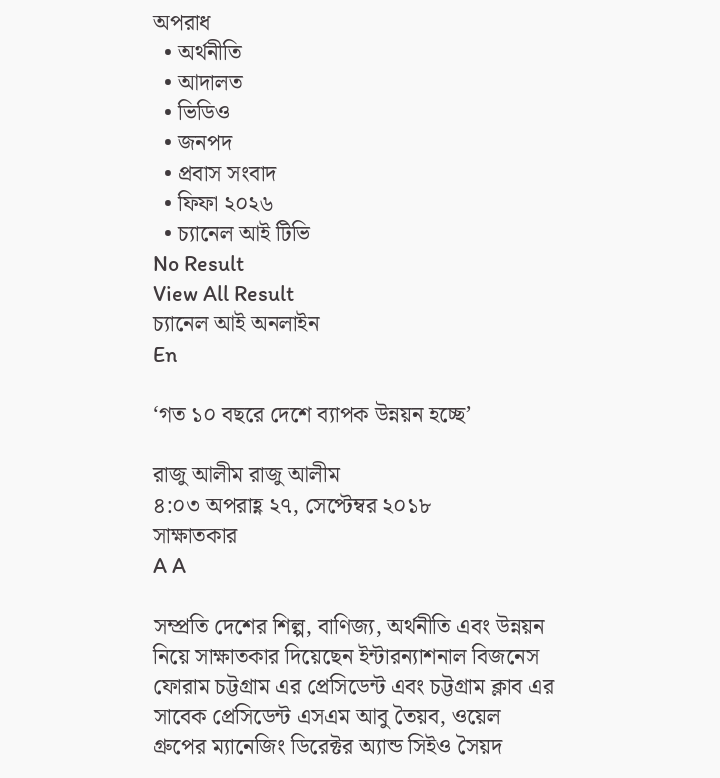অপরাধ
  • অর্থনীতি
  • আদালত
  • ভিডিও
  • জনপদ
  • প্রবাস সংবাদ
  • ফিফা ২০২৬
  • চ্যানেল আই টিভি
No Result
View All Result
চ্যানেল আই অনলাইন
En

‘গত ১০ বছরে দেশে ব্যাপক উন্নয়ন হচ্ছে’

রাজু আলীম রাজু আলীম
৪:০৩ অপরাহ্ণ ২৭, সেপ্টেম্বর ২০১৮
সাক্ষাতকার
A A

সম্প্রতি দেশের শিল্প, বাণিজ্য, অর্থনীতি এবং উন্নয়ন নিয়ে সাক্ষাতকার দিয়েছেন ইন্টারন্যাশনাল বিজনেস ফোরাম চট্টগ্রাম এর প্রেসিডেন্ট এবং চট্টগ্রাম ক্লাব এর সাবেক প্রেসিডেন্ট এসএম আবু তৈয়ব, ওয়েল গ্রুপের ম্যানেজিং ডিরেক্টর অ্যান্ড সিইও সৈয়দ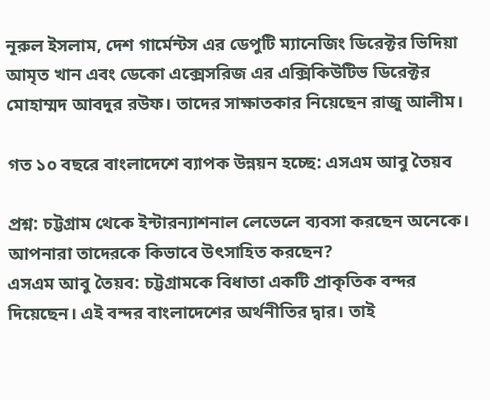নূরুল ইসলাম, দেশ গার্মেন্টস এর ডেপুটি ম্যানেজিং ডিরেক্টর ভিদিয়া আমৃত খান এবং ডেকো এক্সেসরিজ এর এক্সিকিউটিভ ডিরেক্টর মোহাম্মদ আবদুর রউফ। তাদের সাক্ষাতকার নিয়েছেন রাজু আলীম।

গত ১০ বছরে বাংলাদেশে ব্যাপক উন্নয়ন হচ্ছে: এসএম আবু তৈয়ব

প্রশ্ন: চট্টগ্রাম থেকে ইন্টারন্যাশনাল লেভেলে ব্যবসা করছেন অনেকে। আপনারা তাদেরকে কিভাবে উৎসাহিত করছেন?
এসএম আবু তৈয়ব: চট্টগ্রামকে বিধাতা একটি প্রাকৃতিক বন্দর দিয়েছেন। এই বন্দর বাংলাদেশের অর্থনীতির দ্বার। তাই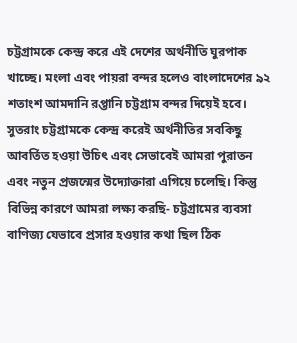চট্টগ্রামকে কেন্দ্র করে এই দেশের অর্থনীতি ঘুরপাক খাচ্ছে। মংলা এবং পায়রা বন্দর হলেও বাংলাদেশের ৯২ শতাংশ আমদানি রপ্তানি চট্টগ্রাম বন্দর দিয়েই হবে। সুতরাং চট্টগ্রামকে কেন্দ্র করেই অর্থনীতির সবকিছু আবর্তিত হওয়া উচিৎ এবং সেভাবেই আমরা পুরাতন এবং নতুন প্রজন্মের উদ্যোক্তারা এগিয়ে চলেছি। কিন্তু বিভিন্ন কারণে আমরা লক্ষ্য করছি- চট্টগ্রামের ব্যবসা বাণিজ্য যেভাবে প্রসার হওয়ার কথা ছিল ঠিক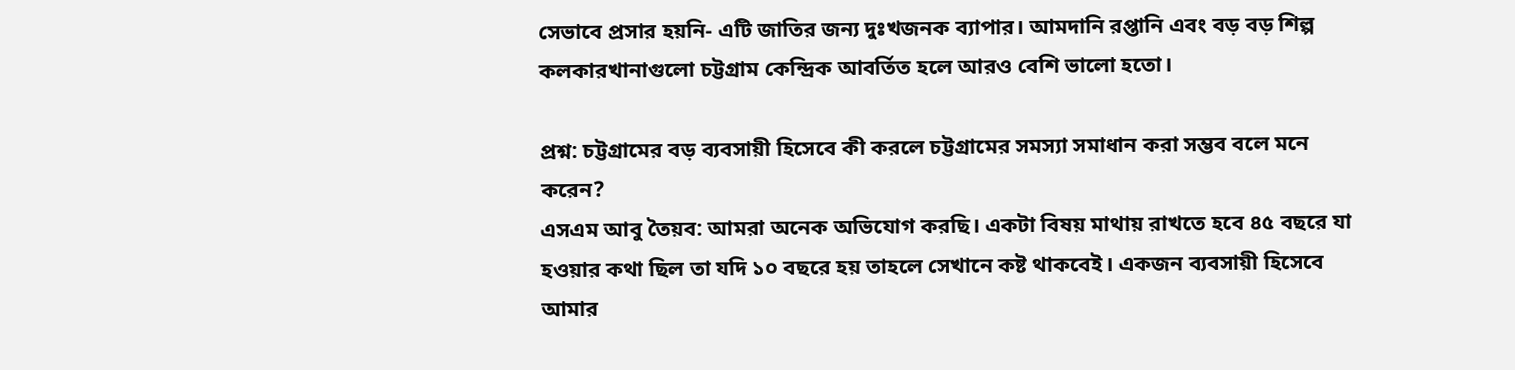সেভাবে প্রসার হয়নি- এটি জাতির জন্য দুঃখজনক ব্যাপার। আমদানি রপ্তানি এবং বড় বড় শিল্প কলকারখানাগুলো চট্টগ্রাম কেন্দ্রিক আবর্তিত হলে আরও বেশি ভালো হতো।

প্রশ্ন: চট্টগ্রামের বড় ব্যবসায়ী হিসেবে কী করলে চট্টগ্রামের সমস্যা সমাধান করা সম্ভব বলে মনে করেন?
এসএম আবু তৈয়ব: আমরা অনেক অভিযোগ করছি। একটা বিষয় মাথায় রাখতে হবে ৪৫ বছরে যা হওয়ার কথা ছিল তা যদি ১০ বছরে হয় তাহলে সেখানে কষ্ট থাকবেই। একজন ব্যবসায়ী হিসেবে আমার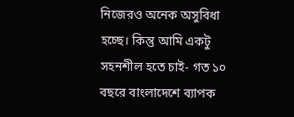নিজেরও অনেক অসুবিধা হচ্ছে। কিন্তু আমি একটু সহনশীল হতে চাই- গত ১০ বছরে বাংলাদেশে ব্যাপক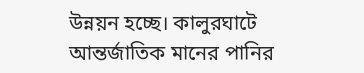উন্নয়ন হচ্ছে। কালুরঘাটে আন্তর্জাতিক মানের পানির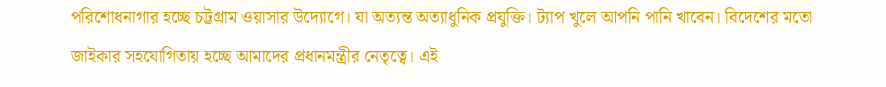পরিশোধনাগার হচ্ছে চট্টগ্রাম ওয়াসার উদ্যোগে। যা অত্যন্ত অত্যাধুনিক প্রযুক্তি। ট্যাপ খুলে আপনি পানি খাবেন। বিদেশের মতো জাইকার সহযোগিতায় হচ্ছে আমাদের প্রধানমন্ত্রীর নেতৃত্বে। এই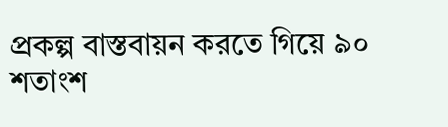প্রকল্প বাস্তবায়ন করতে গিয়ে ৯০ শতাংশ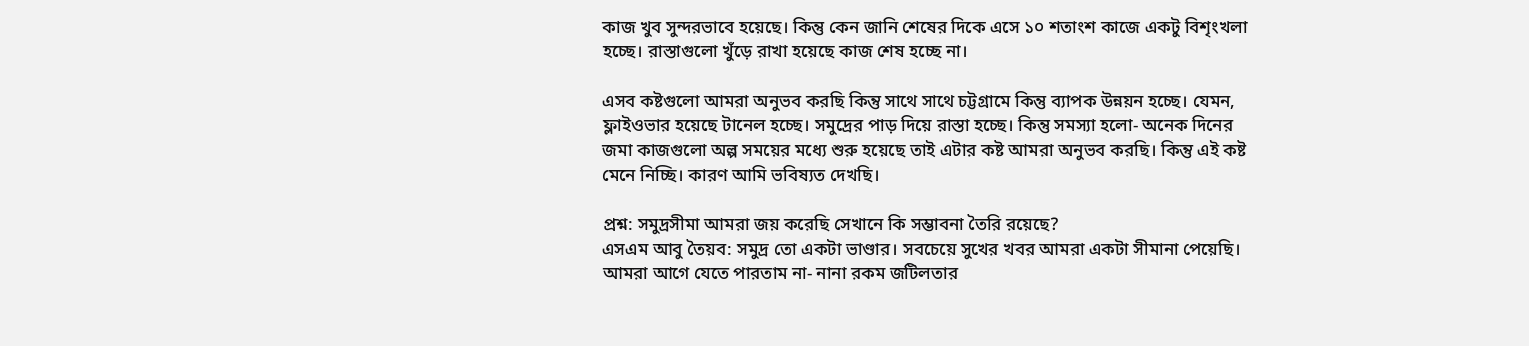কাজ খুব সুন্দরভাবে হয়েছে। কিন্তু কেন জানি শেষের দিকে এসে ১০ শতাংশ কাজে একটু বিশৃংখলা হচ্ছে। রাস্তাগুলো খুঁড়ে রাখা হয়েছে কাজ শেষ হচ্ছে না।

এসব কষ্টগুলো আমরা অনুভব করছি কিন্তু সাথে সাথে চট্টগ্রামে কিন্তু ব্যাপক উন্নয়ন হচ্ছে। যেমন, ফ্লাইওভার হয়েছে টানেল হচ্ছে। সমুদ্রের পাড় দিয়ে রাস্তা হচ্ছে। কিন্তু সমস্যা হলো- অনেক দিনের জমা কাজগুলো অল্প সময়ের মধ্যে শুরু হয়েছে তাই এটার কষ্ট আমরা অনুভব করছি। কিন্তু এই কষ্ট মেনে নিচ্ছি। কারণ আমি ভবিষ্যত দেখছি।

প্রশ্ন: সমুদ্রসীমা আমরা জয় করেছি সেখানে কি সম্ভাবনা তৈরি রয়েছে?
এসএম আবু তৈয়ব: সমুদ্র তো একটা ভাণ্ডার। সবচেয়ে সুখের খবর আমরা একটা সীমানা পেয়েছি। আমরা আগে যেতে পারতাম না- নানা রকম জটিলতার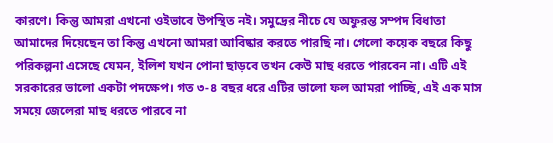কারণে। কিন্তু আমরা এখনো ওইভাবে উপস্থিত নই। সমুদ্রের নীচে যে অফুরন্ত সম্পদ বিধাতা আমাদের দিয়েছেন তা কিন্তু এখনো আমরা আবিষ্কার করতে পারছি না। গেলো কয়েক বছরে কিছু পরিকল্পনা এসেছে যেমন, ইলিশ যখন পোনা ছাড়বে তখন কেউ মাছ ধরতে পারবেন না। এটি এই সরকারের ভালো একটা পদক্ষেপ। গত ৩-৪ বছর ধরে এটির ভালো ফল আমরা পাচ্ছি, এই এক মাস সময়ে জেলেরা মাছ ধরতে পারবে না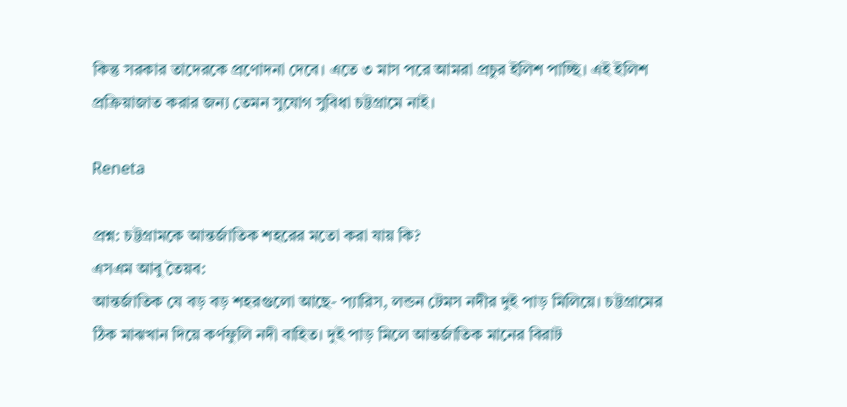কিন্তু সরকার তাদেরকে প্রণোদনা দেবে। এতে ৩ মাস পরে আমরা প্রচুর ইলিশ পাচ্ছি। এই ইলিশ প্রক্রিয়াজাত করার জন্য তেমন সুযোগ সুবিধা চট্টগ্রামে নাই।

Reneta

প্রশ্ন: চট্টগ্রামকে আন্তর্জাতিক শহরের মতো করা যায় কি?
এসএম আবু তৈয়ব:
আন্তর্জাতিক যে বড় বড় শহরগুলো আছে- প্যারিস, লন্ডন টেমস নদীর দুই পাড় মিলিয়ে। চট্টগ্রামের ঠিক মাঝখান দিয়ে কর্ণফুলি নদী বাহিত। দুই পাড় মিলে আন্তর্জাতিক মানের বিরাট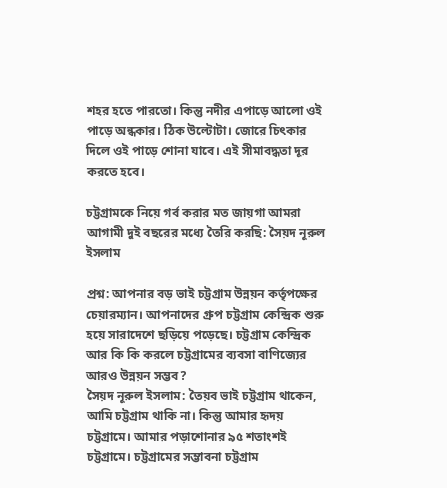শহর হতে পারতো। কিন্তু নদীর এপাড়ে আলো ওই পাড়ে অন্ধকার। ঠিক উল্টোটা। জোরে চিৎকার দিলে ওই পাড়ে শোনা যাবে। এই সীমাবদ্ধতা দূর করতে হবে।

চট্টগ্রামকে নিয়ে গর্ব করার মত জায়গা আমরা আগামী দুই বছরের মধ্যে তৈরি করছি: সৈয়দ নূরুল ইসলাম

প্রশ্ন: আপনার বড় ভাই চট্টগ্রাম উন্নয়ন কর্তৃপক্ষের চেয়ারম্যান। আপনাদের গ্রুপ চট্টগ্রাম কেন্দ্রিক শুরু হয়ে সারাদেশে ছড়িয়ে পড়েছে। চট্টগ্রাম কেন্দ্রিক আর কি কি করলে চট্টগ্রামের ব্যবসা বাণিজ্যের আরও উন্নয়ন সম্ভব?
সৈয়দ নূরুল ইসলাম: তৈয়ব ভাই চট্টগ্রাম থাকেন, আমি চট্টগ্রাম থাকি না। কিন্তু আমার হৃদয় চট্টগ্রামে। আমার পড়াশোনার ৯৫ শতাংশই চট্টগ্রামে। চট্টগ্রামের সম্ভাবনা চট্টগ্রাম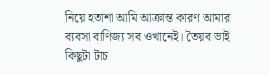নিয়ে হতাশা আমি আক্রান্ত কারণ আমার ব্যবসা বাণিজ্য সব ওখানেই। তৈয়ব ভাই কিছুটা টাচ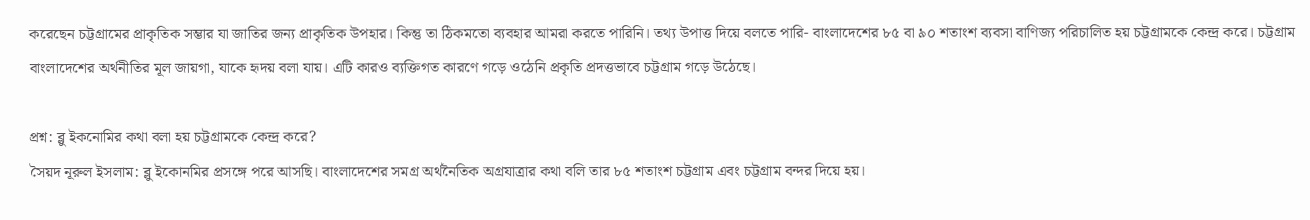করেছেন চট্টগ্রামের প্রাকৃতিক সম্ভার যা জাতির জন্য প্রাকৃতিক উপহার। কিন্তু তা ঠিকমতো ব্যবহার আমরা করতে পারিনি। তথ্য উপাত্ত দিয়ে বলতে পারি- বাংলাদেশের ৮৫ বা ৯০ শতাংশ ব্যবসা বাণিজ্য পরিচালিত হয় চট্টগ্রামকে কেন্দ্র করে। চট্টগ্রাম বাংলাদেশের অর্থনীতির মূল জায়গা, যাকে হৃদয় বলা যায়। এটি কারও ব্যক্তিগত কারণে গড়ে ওঠেনি প্রকৃতি প্রদত্তভাবে চট্টগ্রাম গড়ে উঠেছে।

প্রশ্ন: ব্লু ইকনোমির কথা বলা হয় চট্টগ্রামকে কেন্দ্র করে?
সৈয়দ নূরুল ইসলাম: ব্লু ইকোনমির প্রসঙ্গে পরে আসছি। বাংলাদেশের সমগ্র অর্থনৈতিক অগ্রযাত্রার কথা বলি তার ৮৫ শতাংশ চট্টগ্রাম এবং চট্টগ্রাম বন্দর দিয়ে হয়।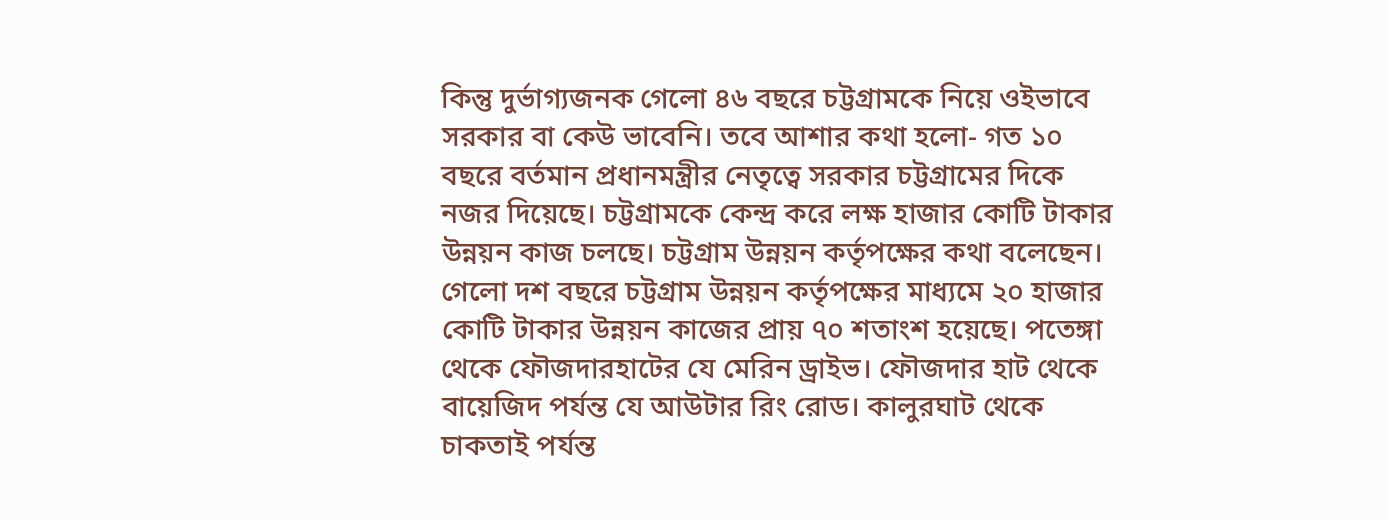কিন্তু দুর্ভাগ্যজনক গেলো ৪৬ বছরে চট্টগ্রামকে নিয়ে ওইভাবে সরকার বা কেউ ভাবেনি। তবে আশার কথা হলো- গত ১০ বছরে বর্তমান প্রধানমন্ত্রীর নেতৃত্বে সরকার চট্টগ্রামের দিকে নজর দিয়েছে। চট্টগ্রামকে কেন্দ্র করে লক্ষ হাজার কোটি টাকার উন্নয়ন কাজ চলছে। চট্টগ্রাম উন্নয়ন কর্তৃপক্ষের কথা বলেছেন। গেলো দশ বছরে চট্টগ্রাম উন্নয়ন কর্তৃপক্ষের মাধ্যমে ২০ হাজার কোটি টাকার উন্নয়ন কাজের প্রায় ৭০ শতাংশ হয়েছে। পতেঙ্গা থেকে ফৌজদারহাটের যে মেরিন ড্রাইভ। ফৌজদার হাট থেকে বায়েজিদ পর্যন্ত যে আউটার রিং রোড। কালুরঘাট থেকে চাকতাই পর্যন্ত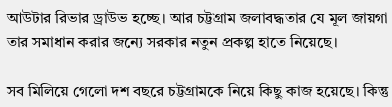আউটার রিভার ড্রাউভ হচ্ছে। আর চট্টগ্রাম জলাবদ্ধতার যে মূল জায়গা তার সমাধান করার জন্যে সরকার নতুন প্রকল্প হাতে নিয়েছে।

সব মিলিয়ে গেলো দশ বছরে চট্টগ্রামকে নিয়ে কিছু কাজ হয়েছে। কিন্তু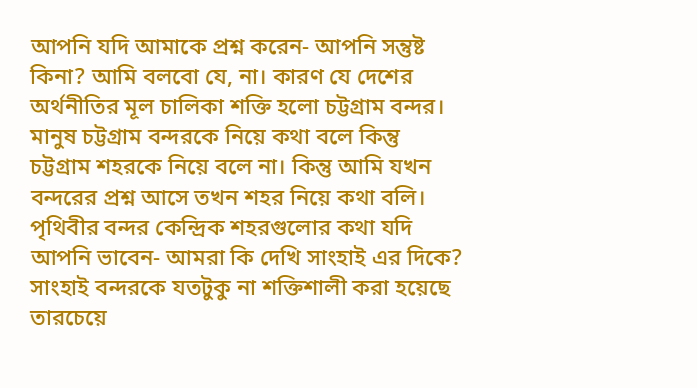আপনি যদি আমাকে প্রশ্ন করেন- আপনি সন্তুষ্ট কিনা? আমি বলবো যে, না। কারণ যে দেশের অর্থনীতির মূল চালিকা শক্তি হলো চট্টগ্রাম বন্দর। মানুষ চট্টগ্রাম বন্দরকে নিয়ে কথা বলে কিন্তু চট্টগ্রাম শহরকে নিয়ে বলে না। কিন্তু আমি যখন বন্দরের প্রশ্ন আসে তখন শহর নিয়ে কথা বলি। পৃথিবীর বন্দর কেন্দ্রিক শহরগুলোর কথা যদি আপনি ভাবেন- আমরা কি দেখি সাংহাই এর দিকে? সাংহাই বন্দরকে যতটুকু না শক্তিশালী করা হয়েছে তারচেয়ে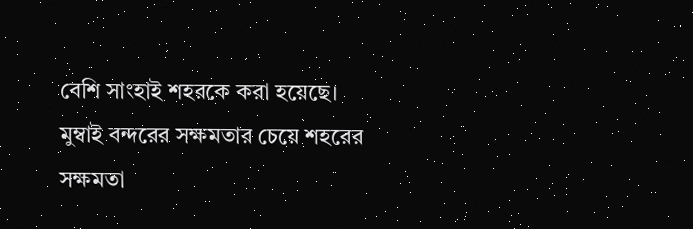বেশি সাংহাই শহরকে করা হয়েছে। মুম্বাই বন্দরের সক্ষমতার চেয়ে শহরের সক্ষমতা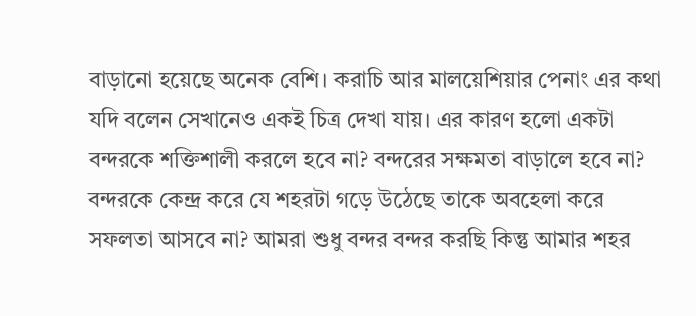বাড়ানো হয়েছে অনেক বেশি। করাচি আর মালয়েশিয়ার পেনাং এর কথা যদি বলেন সেখানেও একই চিত্র দেখা যায়। এর কারণ হলো একটা বন্দরকে শক্তিশালী করলে হবে না? বন্দরের সক্ষমতা বাড়ালে হবে না? বন্দরকে কেন্দ্র করে যে শহরটা গড়ে উঠেছে তাকে অবহেলা করে সফলতা আসবে না? আমরা শুধু বন্দর বন্দর করছি কিন্তু আমার শহর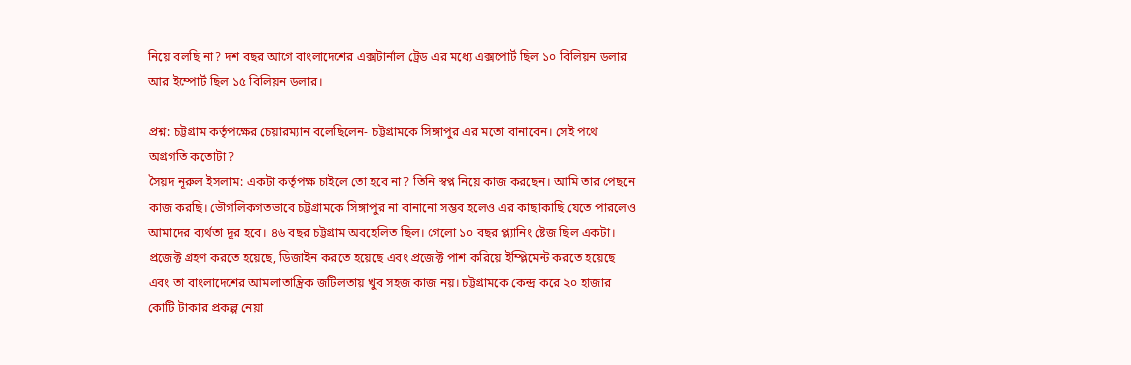নিয়ে বলছি না? দশ বছর আগে বাংলাদেশের এক্সটার্নাল ট্রেড এর মধ্যে এক্সপোর্ট ছিল ১০ বিলিয়ন ডলার আর ইম্পোর্ট ছিল ১৫ বিলিয়ন ডলার।

প্রশ্ন: চট্টগ্রাম কর্তৃপক্ষের চেয়ারম্যান বলেছিলেন- চট্টগ্রামকে সিঙ্গাপুর এর মতো বানাবেন। সেই পথে অগ্রগতি কতোটা?
সৈয়দ নূরুল ইসলাম: একটা কর্তৃপক্ষ চাইলে তো হবে না? তিনি স্বপ্ন নিয়ে কাজ করছেন। আমি তার পেছনে কাজ করছি। ভৌগলিকগতভাবে চট্টগ্রামকে সিঙ্গাপুর না বানানো সম্ভব হলেও এর কাছাকাছি যেতে পারলেও আমাদের ব্যর্থতা দূর হবে। ৪৬ বছর চট্টগ্রাম অবহেলিত ছিল। গেলো ১০ বছর প্ল্যানিং ষ্টেজ ছিল একটা। প্রজেক্ট গ্রহণ করতে হয়েছে, ডিজাইন করতে হয়েছে এবং প্রজেক্ট পাশ করিয়ে ইম্প্লিমেন্ট করতে হয়েছে এবং তা বাংলাদেশের আমলাতান্ত্রিক জটিলতায় খুব সহজ কাজ নয়। চট্টগ্রামকে কেন্দ্র করে ২০ হাজার কোটি টাকার প্রকল্প নেয়া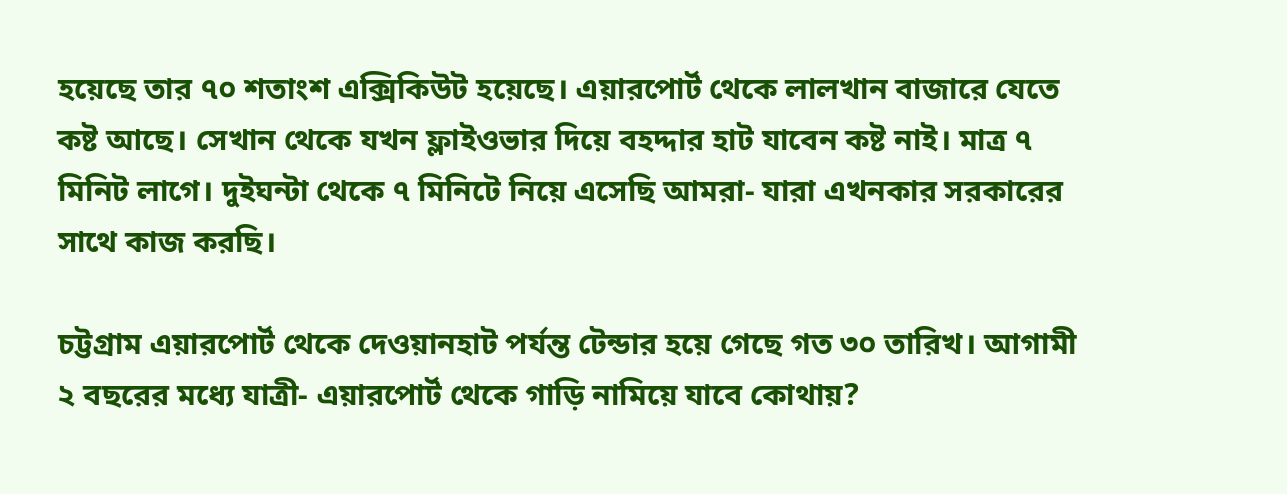হয়েছে তার ৭০ শতাংশ এক্সিকিউট হয়েছে। এয়ারপোর্ট থেকে লালখান বাজারে যেতে কষ্ট আছে। সেখান থেকে যখন ফ্লাইওভার দিয়ে বহদ্দার হাট যাবেন কষ্ট নাই। মাত্র ৭ মিনিট লাগে। দুইঘন্টা থেকে ৭ মিনিটে নিয়ে এসেছি আমরা- যারা এখনকার সরকারের সাথে কাজ করছি।

চট্টগ্রাম এয়ারপোর্ট থেকে দেওয়ানহাট পর্যন্ত টেন্ডার হয়ে গেছে গত ৩০ তারিখ। আগামী ২ বছরের মধ্যে যাত্রী- এয়ারপোর্ট থেকে গাড়ি নামিয়ে যাবে কোথায়?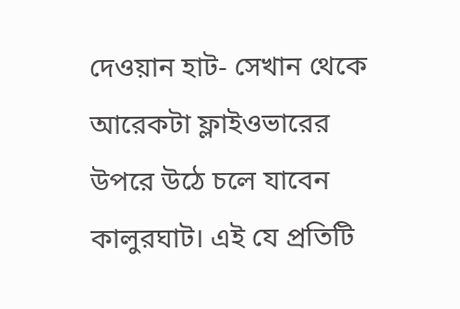দেওয়ান হাট- সেখান থেকে আরেকটা ফ্লাইওভারের উপরে উঠে চলে যাবেন কালুরঘাট। এই যে প্রতিটি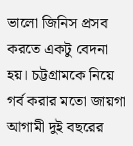ভালো জিনিস প্রসব করতে একটু বেদনা হয়। চট্টগ্রামকে নিয়ে গর্ব করার মতো জায়গা আগামী দুই বছরের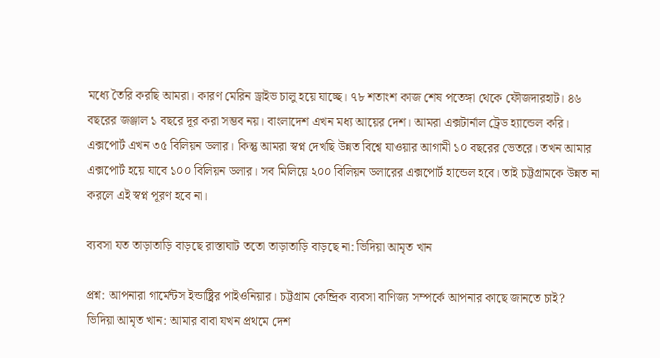মধ্যে তৈরি করছি আমরা। কারণ মেরিন ড্রাইভ চালু হয়ে যাচ্ছে। ৭৮ শতাংশ কাজ শেষ পতেঙ্গা থেকে ফৌজদারহাট। ৪৬ বছরের জঞ্জাল ১ বছরে দূর করা সম্ভব নয়। বাংলাদেশ এখন মধ্য আয়ের দেশ। আমরা এক্সটার্নাল ট্রেড হ্যান্ডেল করি। এক্সপোর্ট এখন ৩৫ বিলিয়ন ডলার। কিন্তু আমরা স্বপ্ন দেখছি উন্নত বিশ্বে যাওয়ার আগামী ১০ বছরের ভেতরে। তখন আমার এক্সপোর্ট হয়ে যাবে ১০০ বিলিয়ন ডলার। সব মিলিয়ে ২০০ বিলিয়ন ডলারের এক্সপোর্ট হান্ডেল হবে। তাই চট্টগ্রামকে উন্নত না করলে এই স্বপ্ন পূরণ হবে না।

ব্যবসা যত তাড়াতাড়ি বাড়ছে রাস্তাঘাট ততো তাড়াতাড়ি বাড়ছে না: ভিদিয়া আমৃত খান

প্রশ্ন: আপনারা গার্মেন্টস ইন্ডাষ্ট্রির পাইওনিয়ার। চট্টগ্রাম কেন্দ্রিক ব্যবসা বাণিজ্য সম্পর্কে আপনার কাছে জানতে চাই?
ভিদিয়া আমৃত খান: আমার বাবা যখন প্রথমে দেশ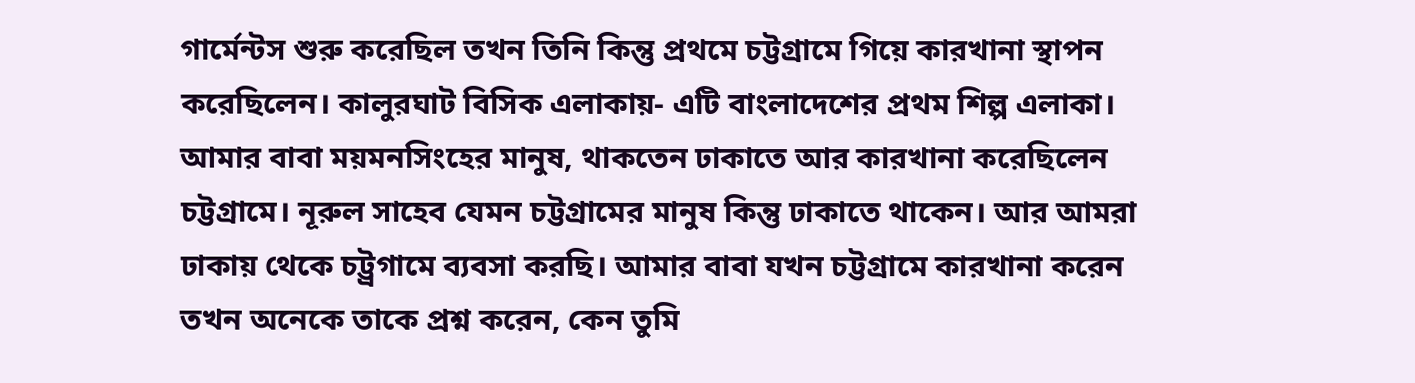গার্মেন্টস শুরু করেছিল তখন তিনি কিন্তু প্রথমে চট্টগ্রামে গিয়ে কারখানা স্থাপন করেছিলেন। কালুরঘাট বিসিক এলাকায়- এটি বাংলাদেশের প্রথম শিল্প এলাকা। আমার বাবা ময়মনসিংহের মানুষ, থাকতেন ঢাকাতে আর কারখানা করেছিলেন চট্টগ্রামে। নূরুল সাহেব যেমন চট্টগ্রামের মানুষ কিন্তু ঢাকাতে থাকেন। আর আমরা ঢাকায় থেকে চট্ট্রগামে ব্যবসা করছি। আমার বাবা যখন চট্টগ্রামে কারখানা করেন তখন অনেকে তাকে প্রশ্ন করেন, কেন তুমি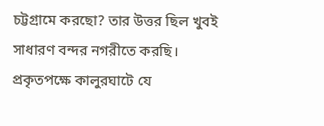চট্টগ্রামে করছো? তার উত্তর ছিল খুবই সাধারণ বন্দর নগরীতে করছি। প্রকৃতপক্ষে কালুরঘাটে যে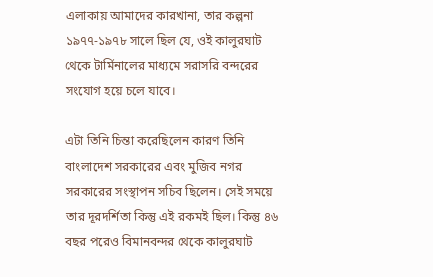এলাকায় আমাদের কারখানা, তার কল্পনা ১৯৭৭-১৯৭৮ সালে ছিল যে, ওই কালুরঘাট থেকে টার্মিনালের মাধ্যমে সরাসরি বন্দরের সংযোগ হয়ে চলে যাবে।

এটা তিনি চিন্তা করেছিলেন কারণ তিনি বাংলাদেশ সরকারের এবং মুজিব নগর সরকারের সংস্থাপন সচিব ছিলেন। সেই সময়ে তার দূরদর্শিতা কিন্তু এই রকমই ছিল। কিন্তু ৪৬ বছর পরেও বিমানবন্দর থেকে কালুরঘাট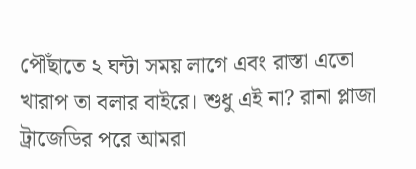পৌঁছাতে ২ ঘন্টা সময় লাগে এবং রাস্তা এতো খারাপ তা বলার বাইরে। শুধু এই না? রানা প্লাজা ট্রাজেডির পরে আমরা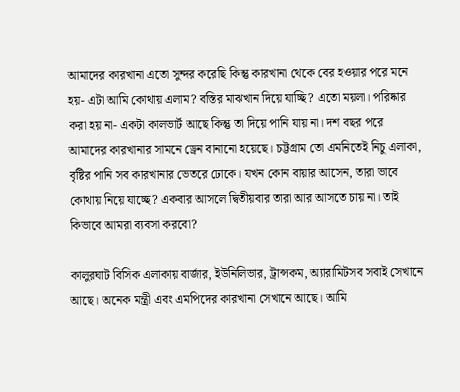আমাদের কারখানা এতো সুন্দর করেছি কিন্তু কারখানা থেকে বের হওয়ার পরে মনে হয়- এটা আমি কোথায় এলাম? বস্তির মাঝখান দিয়ে যাচ্ছি? এতো ময়লা। পরিষ্কার করা হয় না- একটা কালভার্ট আছে কিন্তু তা দিয়ে পানি যায় না। দশ বছর পরে আমাদের কারখানার সামনে ড্রেন বানানো হয়েছে। চট্টগ্রাম তো এমনিতেই নিচু এলাকা, বৃষ্টির পানি সব কারখানার ভেতরে ঢোকে। যখন কোন বায়ার আসেন, তারা ভাবে কোথায় নিয়ে যাচ্ছে? একবার আসলে দ্বিতীয়বার তারা আর আসতে চায় না। তাই কিভাবে আমরা ব্যবসা করবো?

কালুরঘাট বিসিক এলাকায় বার্জার, ইউনিলিভার, ট্রান্সকম, অ্যারামিটসব সবাই সেখানে আছে। অনেক মন্ত্রী এবং এমপিদের কারখানা সেখানে আছে। আমি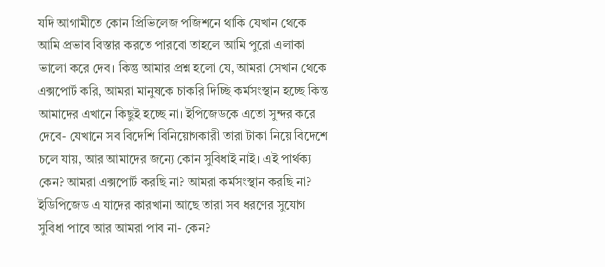যদি আগামীতে কোন প্রিভিলেজ পজিশনে থাকি যেখান থেকে আমি প্রভাব বিস্তার করতে পারবো তাহলে আমি পুরো এলাকা ভালো করে দেব। কিন্তু আমার প্রশ্ন হলো যে, আমরা সেখান থেকে এক্সপোর্ট করি, আমরা মানুষকে চাকরি দিচ্ছি কর্মসংস্থান হচ্ছে কিন্ত আমাদের এখানে কিছুই হচ্ছে না। ইপিজেডকে এতো সুন্দর করে দেবে- যেখানে সব বিদেশি বিনিয়োগকারী তারা টাকা নিয়ে বিদেশে চলে যায়, আর আমাদের জন্যে কোন সুবিধাই নাই। এই পার্থক্য কেন? আমরা এক্সপোর্ট করছি না? আমরা কর্মসংস্থান করছি না? ইডিপিজেড এ যাদের কারখানা আছে তারা সব ধরণের সুযোগ সুবিধা পাবে আর আমরা পাব না- কেন?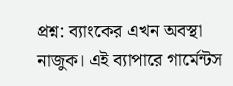প্রশ্ন: ব্যাংকের এখন অবস্থা নাজুক। এই ব্যাপারে গার্মেন্টস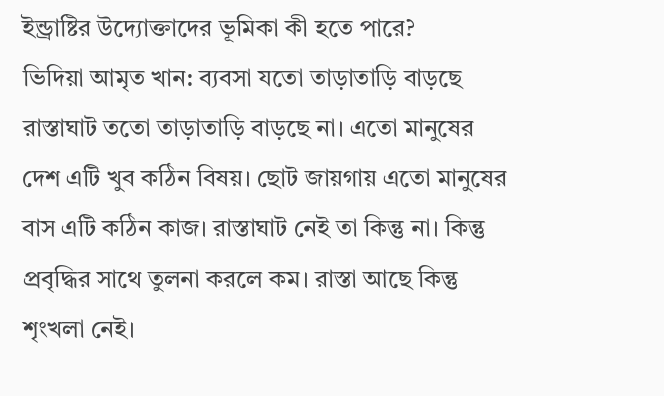ইন্ড্রাষ্টির উদ্যোক্তাদের ভূমিকা কী হতে পারে?
ভিদিয়া আমৃত খান: ব্যবসা যতো তাড়াতাড়ি বাড়ছে রাস্তাঘাট ততো তাড়াতাড়ি বাড়ছে না। এতো মানুষের দেশ এটি খুব কঠিন বিষয়। ছোট জায়গায় এতো মানুষের বাস এটি কঠিন কাজ। রাস্তাঘাট নেই তা কিন্তু না। কিন্তু প্রবৃদ্ধির সাথে তুলনা করলে কম। রাস্তা আছে কিন্তু শৃংখলা নেই।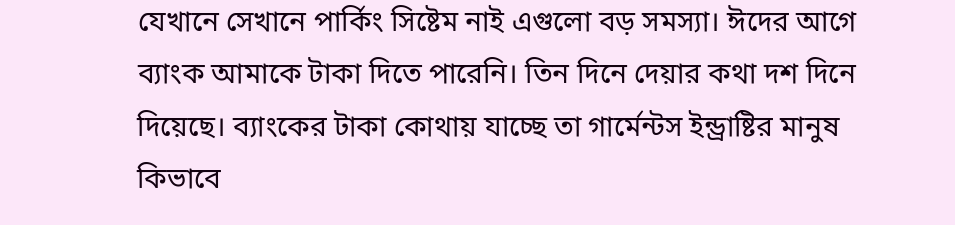যেখানে সেখানে পার্কিং সিষ্টেম নাই এগুলো বড় সমস্যা। ঈদের আগে ব্যাংক আমাকে টাকা দিতে পারেনি। তিন দিনে দেয়ার কথা দশ দিনে দিয়েছে। ব্যাংকের টাকা কোথায় যাচ্ছে তা গার্মেন্টস ইন্ড্রাষ্টির মানুষ কিভাবে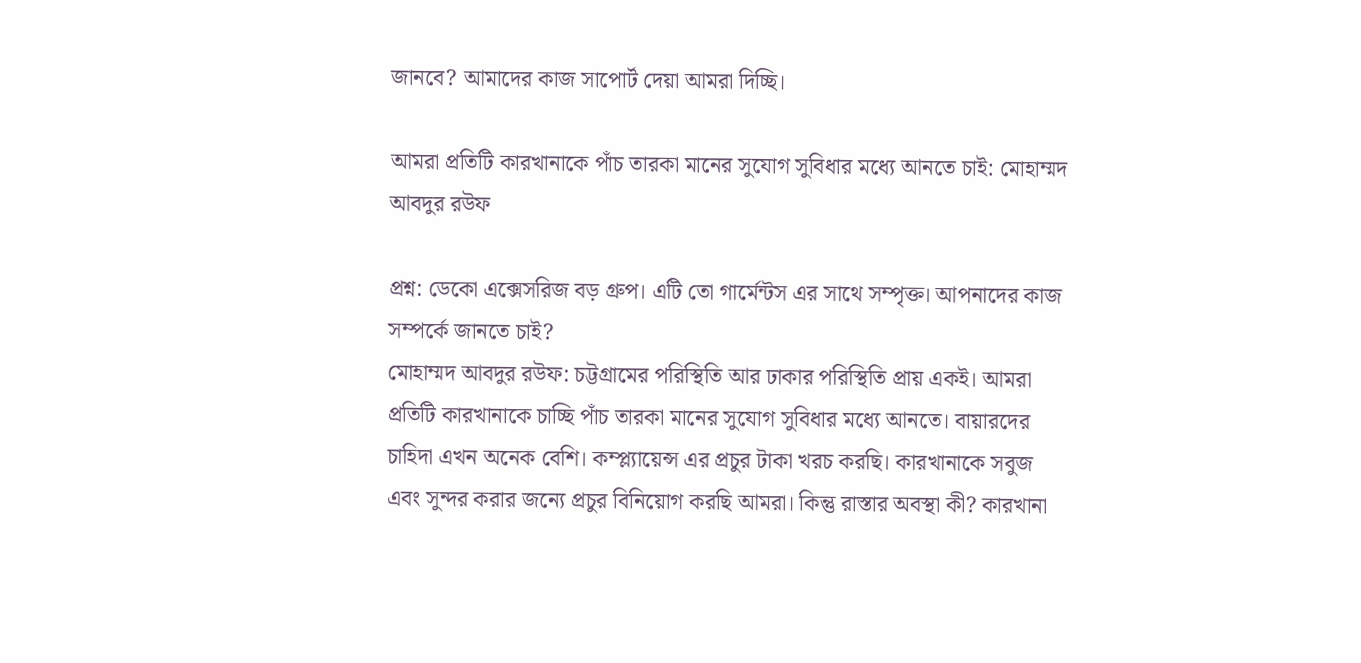জানবে? আমাদের কাজ সাপোর্ট দেয়া আমরা দিচ্ছি।

আমরা প্রতিটি কারখানাকে পাঁচ তারকা মানের সুযোগ সুবিধার মধ্যে আনতে চাই: মোহাম্মদ আবদুর রউফ

প্রশ্ন: ডেকো এক্সেসরিজ বড় গ্রুপ। এটি তো গার্মেন্টস এর সাথে সম্পৃক্ত। আপনাদের কাজ সম্পর্কে জানতে চাই?
মোহাম্মদ আবদুর রউফ: চট্টগ্রামের পরিস্থিতি আর ঢাকার পরিস্থিতি প্রায় একই। আমরা প্রতিটি কারখানাকে চাচ্ছি পাঁচ তারকা মানের সুযোগ সুবিধার মধ্যে আনতে। বায়ারদের চাহিদা এখন অনেক বেশি। কম্প্ল্যায়েন্স এর প্রচুর টাকা খরচ করছি। কারখানাকে সবুজ এবং সুন্দর করার জন্যে প্রচুর বিনিয়োগ করছি আমরা। কিন্তু রাস্তার অবস্থা কী? কারখানা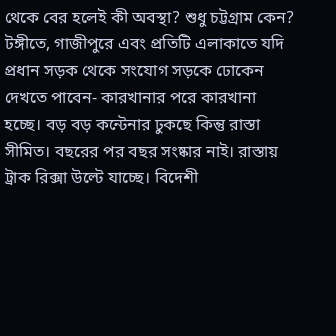থেকে বের হলেই কী অবস্থা? শুধু চট্টগ্রাম কেন? টঙ্গীতে, গাজীপুরে এবং প্রতিটি এলাকাতে যদি প্রধান সড়ক থেকে সংযোগ সড়কে ঢোকেন দেখতে পাবেন- কারখানার পরে কারখানা হচ্ছে। বড় বড় কন্টেনার ঢুকছে কিন্তু রাস্তা সীমিত। বছরের পর বছর সংষ্কার নাই। রাস্তায় ট্রাক রিক্সা উল্টে যাচ্ছে। বিদেশী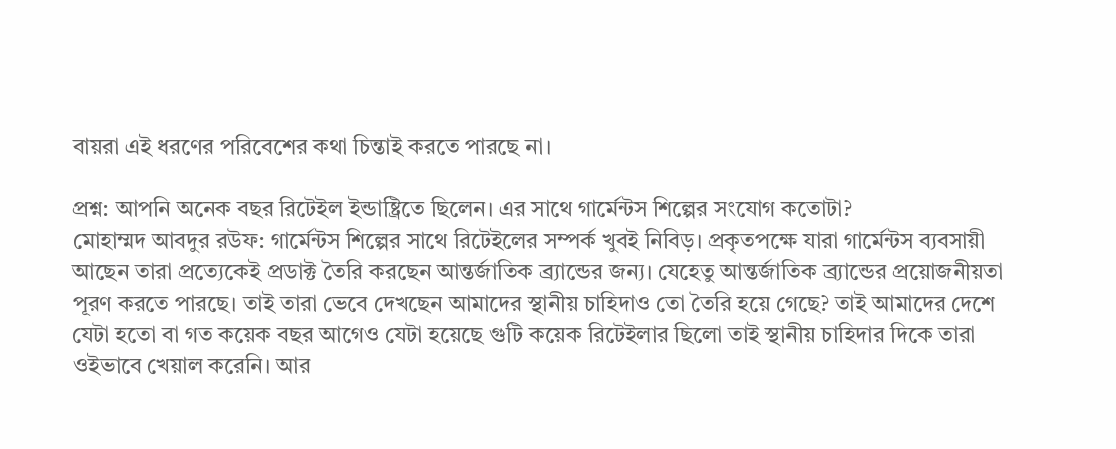বায়রা এই ধরণের পরিবেশের কথা চিন্তাই করতে পারছে না।

প্রশ্ন: আপনি অনেক বছর রিটেইল ইন্ডাষ্ট্রিতে ছিলেন। এর সাথে গার্মেন্টস শিল্পের সংযোগ কতোটা?
মোহাম্মদ আবদুর রউফ: গার্মেন্টস শিল্পের সাথে রিটেইলের সম্পর্ক খুবই নিবিড়। প্রকৃতপক্ষে যারা গার্মেন্টস ব্যবসায়ী আছেন তারা প্রত্যেকেই প্রডাক্ট তৈরি করছেন আন্তর্জাতিক ব্র্যান্ডের জন্য। যেহেতু আন্তর্জাতিক ব্র্যান্ডের প্রয়োজনীয়তা পূরণ করতে পারছে। তাই তারা ভেবে দেখছেন আমাদের স্থানীয় চাহিদাও তো তৈরি হয়ে গেছে? তাই আমাদের দেশে যেটা হতো বা গত কয়েক বছর আগেও যেটা হয়েছে গুটি কয়েক রিটেইলার ছিলো তাই স্থানীয় চাহিদার দিকে তারা ওইভাবে খেয়াল করেনি। আর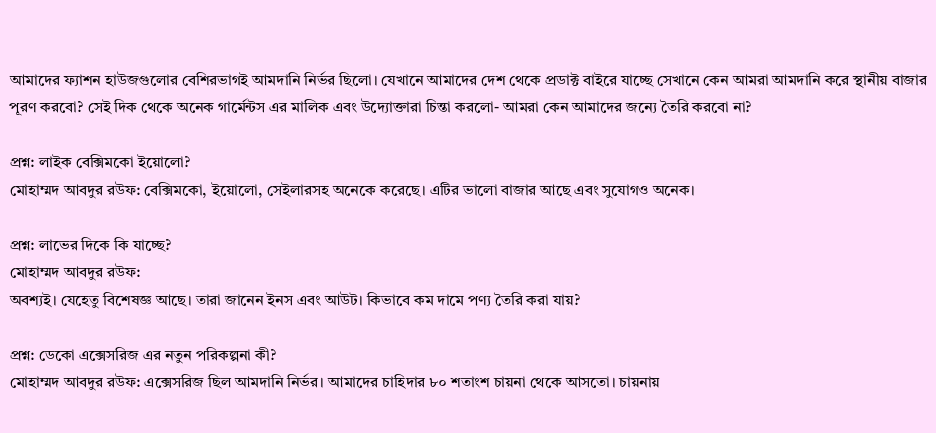আমাদের ফ্যাশন হাউজগুলোর বেশিরভাগই আমদানি নির্ভর ছিলো। যেখানে আমাদের দেশ থেকে প্রডাক্ট বাইরে যাচ্ছে সেখানে কেন আমরা আমদানি করে স্থানীয় বাজার পূরণ করবো? সেই দিক থেকে অনেক গার্মেন্টস এর মালিক এবং উদ্যোক্তারা চিন্তা করলো- আমরা কেন আমাদের জন্যে তৈরি করবো না?

প্রশ্ন: লাইক বেক্সিমকো ইয়োলো?
মোহাম্মদ আবদুর রউফ: বেক্সিমকো, ইয়োলো, সেইলারসহ অনেকে করেছে। এটির ভালো বাজার আছে এবং সুযোগও অনেক।

প্রশ্ন: লাভের দিকে কি যাচ্ছে?
মোহাম্মদ আবদুর রউফ:
অবশ্যই। যেহেতু বিশেষজ্ঞ আছে। তারা জানেন ইনস এবং আউট। কিভাবে কম দামে পণ্য তৈরি করা যায়?

প্রশ্ন: ডেকো এক্সেসরিজ এর নতুন পরিকল্পনা কী?
মোহাম্মদ আবদুর রউফ: এক্সেসরিজ ছিল আমদানি নির্ভর। আমাদের চাহিদার ৮০ শতাংশ চায়না থেকে আসতো। চায়নায়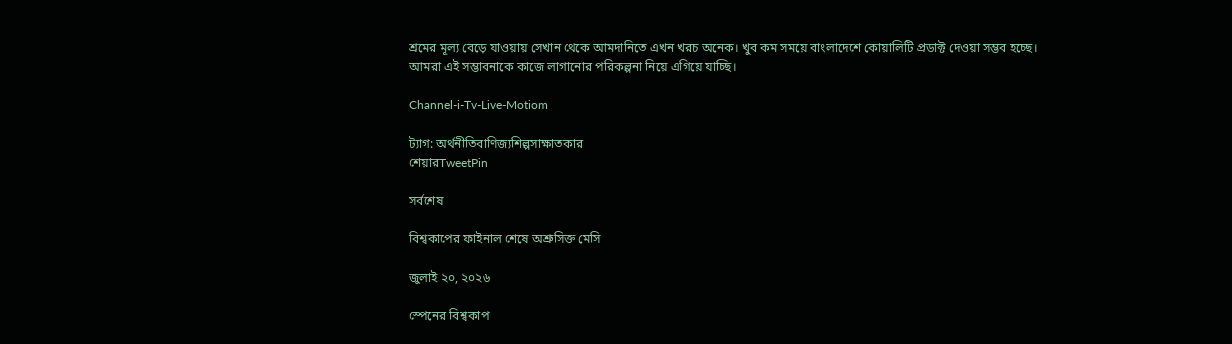শ্রমের মূল্য বেড়ে যাওয়ায় সেখান থেকে আমদানিতে এখন খরচ অনেক। খুব কম সময়ে বাংলাদেশে কোয়ালিটি প্রডাক্ট দেওয়া সম্ভব হচ্ছে। আমরা এই সম্ভাবনাকে কাজে লাগানোর পরিকল্পনা নিয়ে এগিয়ে যাচ্ছি।

Channel-i-Tv-Live-Motiom

ট্যাগ: অর্থনীতিবাণিজ্যশিল্পসাক্ষাতকার
শেয়ারTweetPin

সর্বশেষ

বিশ্বকাপের ফাইনাল শেষে অশ্রুসিক্ত মেসি

জুলাই ২০, ২০২৬

স্পেনের বিশ্বকাপ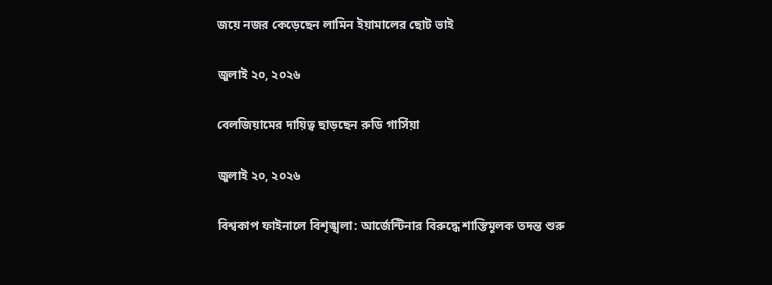জয়ে নজর কেড়েছেন লামিন ইয়ামালের ছোট ভাই

জুলাই ২০, ২০২৬

বেলজিয়ামের দায়িত্ব ছাড়ছেন রুডি গার্সিয়া

জুলাই ২০, ২০২৬

বিশ্বকাপ ফাইনালে বিশৃঙ্খলা: আর্জেন্টিনার বিরুদ্ধে শাস্তিমূলক তদন্ত শুরু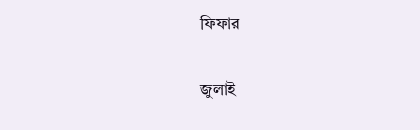ফিফার

জুলাই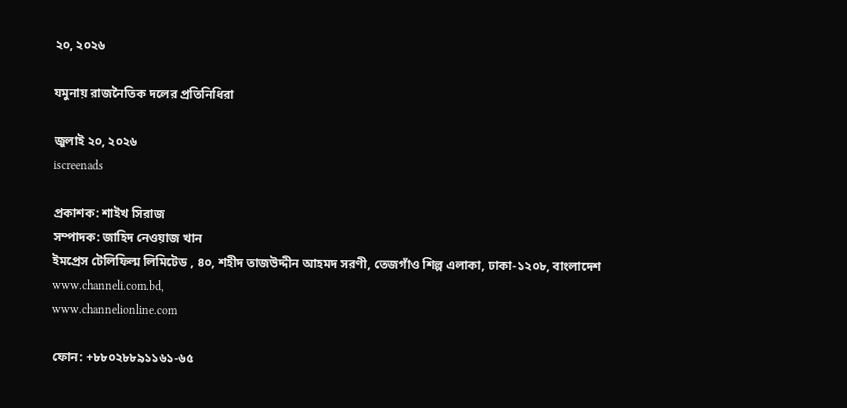২০, ২০২৬

যমুনায় রাজনৈতিক দলের প্রতিনিধিরা

জুলাই ২০, ২০২৬
iscreenads

প্রকাশক: শাইখ সিরাজ
সম্পাদক: জাহিদ নেওয়াজ খান
ইমপ্রেস টেলিফিল্ম লিমিটেড , ৪০, শহীদ তাজউদ্দীন আহমদ সরণী, তেজগাঁও শিল্প এলাকা, ঢাকা-১২০৮, বাংলাদেশ
www.channeli.com.bd,
www.channelionline.com

ফোন: +৮৮০২৮৮৯১১৬১-৬৫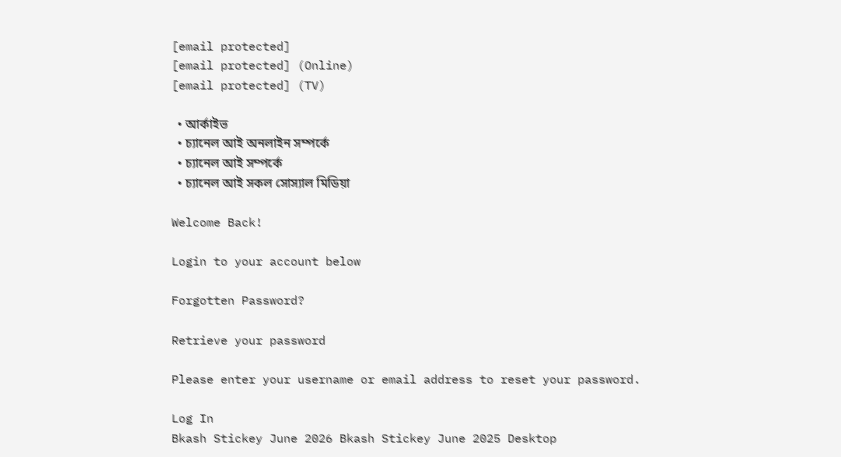[email protected]
[email protected] (Online)
[email protected] (TV)

  • আর্কাইভ
  • চ্যানেল আই অনলাইন সম্পর্কে
  • চ্যানেল আই সম্পর্কে
  • চ্যানেল আই সকল সোস্যাল মিডিয়া

Welcome Back!

Login to your account below

Forgotten Password?

Retrieve your password

Please enter your username or email address to reset your password.

Log In
Bkash Stickey June 2026 Bkash Stickey June 2025 Desktop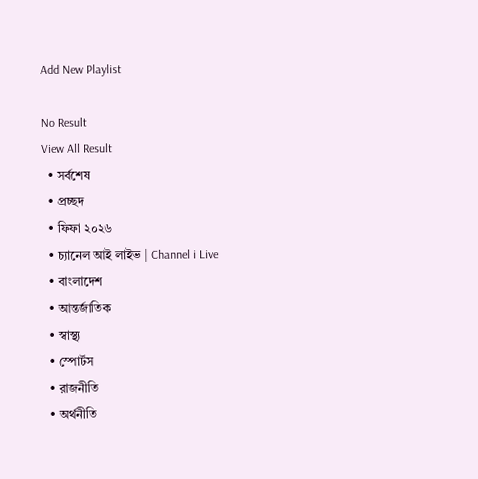Add New Playlist

No Result
View All Result
  • সর্বশেষ
  • প্রচ্ছদ
  • ফিফা ২০২৬
  • চ্যানেল আই লাইভ | Channel i Live
  • বাংলাদেশ
  • আন্তর্জাতিক
  • স্বাস্থ্য
  • স্পোর্টস
  • রাজনীতি
  • অর্থনীতি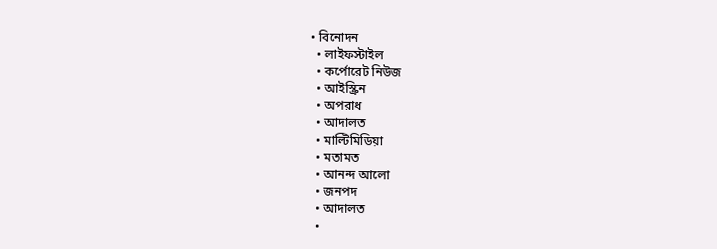• বিনোদন
  • লাইফস্টাইল
  • কর্পোরেট নিউজ
  • আইস্ক্রিন
  • অপরাধ
  • আদালত
  • মাল্টিমিডিয়া
  • মতামত
  • আনন্দ আলো
  • জনপদ
  • আদালত
  •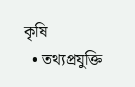কৃষি
  • তথ্যপ্রযুক্তি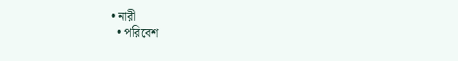• নারী
  • পরিবেশ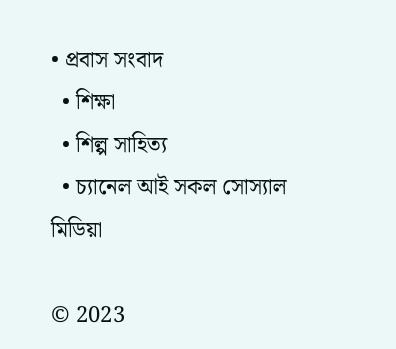• প্রবাস সংবাদ
  • শিক্ষা
  • শিল্প সাহিত্য
  • চ্যানেল আই সকল সোস্যাল মিডিয়া

© 2023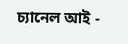চ্যানেল আই -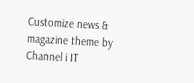Customize news & magazine theme by Channel i IT